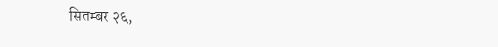सितम्बर २६,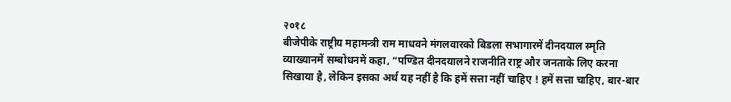२०१८
बीजेपीके राष्ट्रीय महामन्त्री राम माधवने मंगलवारको बिडला सभागारमें दीनदयाल स्मृति व्याख्यानमें सम्बोधनमें कहा, “पण्डित दीनदयालने राजनीति राष्ट्र और जनताके लिए करना सिखाया है, लेकिन इसका अर्थ यह नहीं है कि हमें सत्ता नहीं चाहिए ! हमें सत्ता चाहिए, बार-बार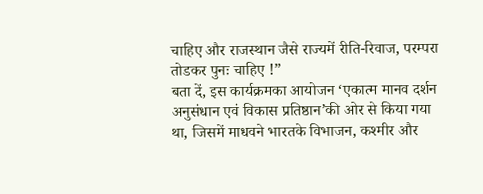चाहिए और राजस्थान जैसे राज्यमें रीति-रिवाज, परम्परा तोडकर पुनः चाहिए !”
बता दें, इस कार्यक्रमका आयोजन ‘एकात्म मानव दर्शन अनुसंधान एवं विकास प्रतिष्ठान’की ओर से किया गया था, जिसमें माधवने भारतके विभाजन, कश्मीर और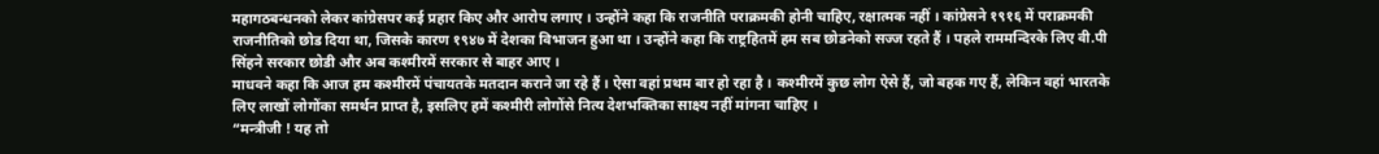महागठबन्धनको लेकर कांग्रेसपर कई प्रहार किए और आरोप लगाए । उन्होंने कहा कि राजनीति पराक्रमकी होनी चाहिए, रक्षात्मक नहीं । कांग्रेसने १९१६ में पराक्रमकी राजनीतिको छोड दिया था, जिसके कारण १९४७ में देशका विभाजन हुआ था । उन्होंने कहा कि राष्ट्रहितमें हम सब छोडनेको सज्ज रहते हैं । पहले राममन्दिरके लिए वी.पी सिंहने सरकार छोडी और अब कश्मीरमें सरकार से बाहर आए ।
माधवने कहा कि आज हम कश्मीरमें पंचायतके मतदान कराने जा रहे हैं । ऐसा वहां प्रथम बार हो रहा है । कश्मीरमें कुछ लोग ऐसे हैं, जो बहक गए हैं, लेकिन वहां भारतके लिए लाखों लोगोंका समर्थन प्राप्त है, इसलिए हमें कश्मीरी लोगोंसे नित्य देशभक्तिका साक्ष्य नहीं मांगना चाहिए ।
“मन्त्रीजी ! यह तो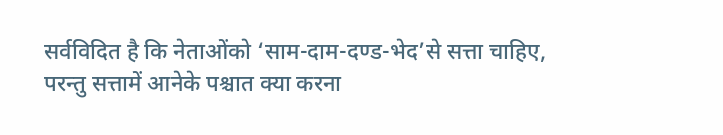सर्वविदित है कि नेताओंको ‘साम-दाम-दण्ड-भेद’से सत्ता चाहिए, परन्तु सत्तामें आनेके पश्चात क्या करना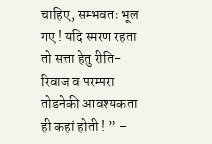चाहिए, सम्भवतः भूल गए ! यदि स्मरण रहता तो सत्ता हेतु रीति-रिवाज व परम्परा तोडनेकी आवश्यकता ही कहां होती ! ” –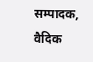सम्पादक, वैदिक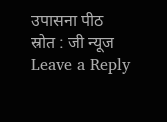उपासना पीठ
स्रोत : जी न्यूज
Leave a Reply